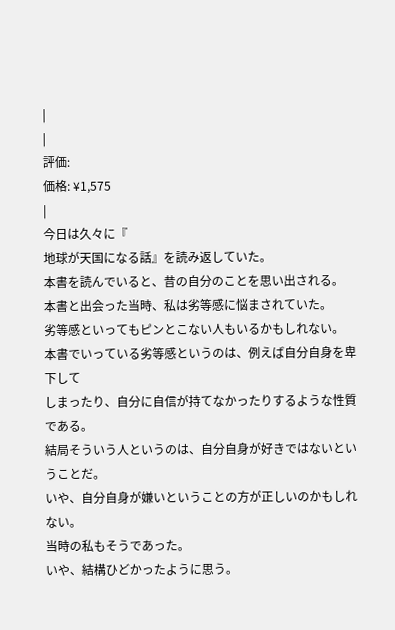|
|
評価:
価格: ¥1,575
|
今日は久々に『
地球が天国になる話』を読み返していた。
本書を読んでいると、昔の自分のことを思い出される。
本書と出会った当時、私は劣等感に悩まされていた。
劣等感といってもピンとこない人もいるかもしれない。
本書でいっている劣等感というのは、例えば自分自身を卑下して
しまったり、自分に自信が持てなかったりするような性質である。
結局そういう人というのは、自分自身が好きではないということだ。
いや、自分自身が嫌いということの方が正しいのかもしれない。
当時の私もそうであった。
いや、結構ひどかったように思う。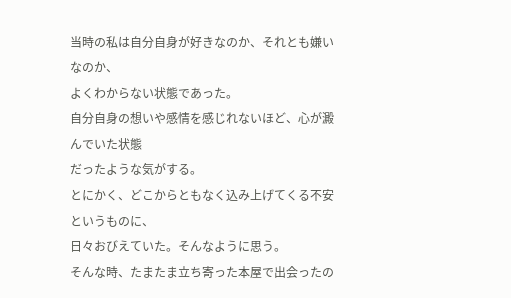当時の私は自分自身が好きなのか、それとも嫌いなのか、
よくわからない状態であった。
自分自身の想いや感情を感じれないほど、心が澱んでいた状態
だったような気がする。
とにかく、どこからともなく込み上げてくる不安というものに、
日々おびえていた。そんなように思う。
そんな時、たまたま立ち寄った本屋で出会ったの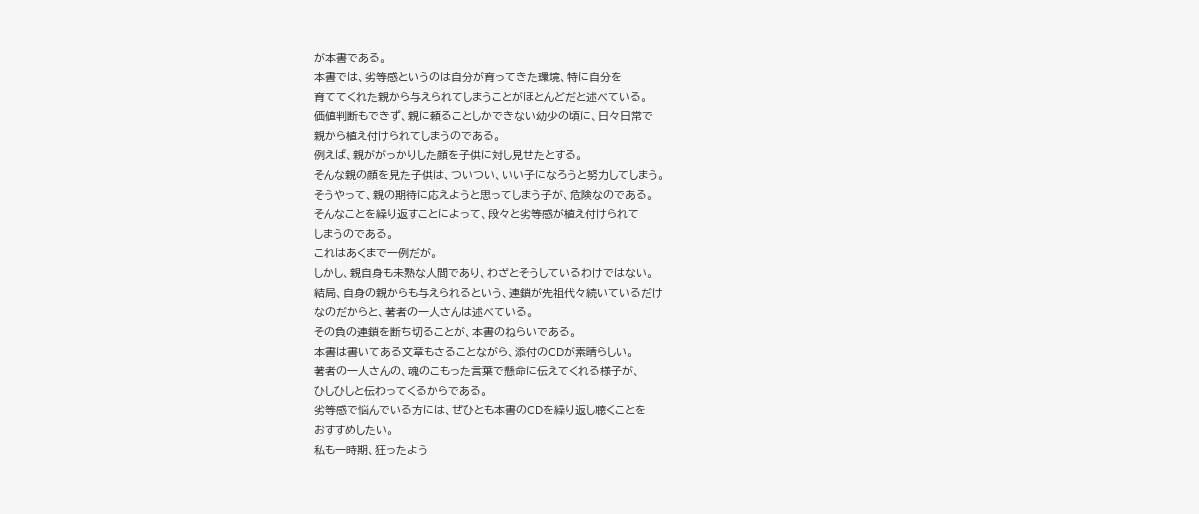が本書である。
本書では、劣等感というのは自分が育ってきた環境、特に自分を
育ててくれた親から与えられてしまうことがほとんどだと述べている。
価値判断もできず、親に頼ることしかできない幼少の頃に、日々日常で
親から植え付けられてしまうのである。
例えば、親ががっかりした顔を子供に対し見せたとする。
そんな親の顔を見た子供は、ついつい、いい子になろうと努力してしまう。
そうやって、親の期待に応えようと思ってしまう子が、危険なのである。
そんなことを繰り返すことによって、段々と劣等感が植え付けられて
しまうのである。
これはあくまで一例だが。
しかし、親自身も未熟な人間であり、わざとそうしているわけではない。
結局、自身の親からも与えられるという、連鎖が先祖代々続いているだけ
なのだからと、著者の一人さんは述べている。
その負の連鎖を断ち切ることが、本書のねらいである。
本書は書いてある文章もさることながら、添付のCDが素晴らしい。
著者の一人さんの、魂のこもった言葉で懸命に伝えてくれる様子が、
ひしひしと伝わってくるからである。
劣等感で悩んでいる方には、ぜひとも本書のCDを繰り返し聴くことを
おすすめしたい。
私も一時期、狂ったよう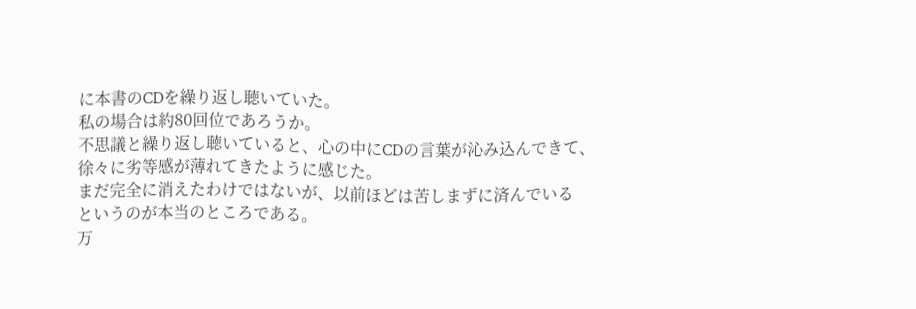に本書のCDを繰り返し聴いていた。
私の場合は約80回位であろうか。
不思議と繰り返し聴いていると、心の中にCDの言葉が沁み込んできて、
徐々に劣等感が薄れてきたように感じた。
まだ完全に消えたわけではないが、以前ほどは苦しまずに済んでいる
というのが本当のところである。
万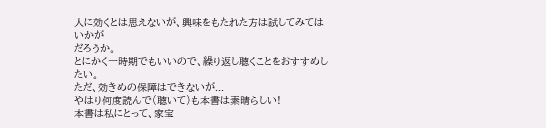人に効くとは思えないが、興味をもたれた方は試してみてはいかが
だろうか。
とにかく一時期でもいいので、繰り返し聴くことをおすすめしたい。
ただ、効きめの保障はできないが...
やはり何度読んで(聴いて)も本書は素晴らしい!
本書は私にとって、家宝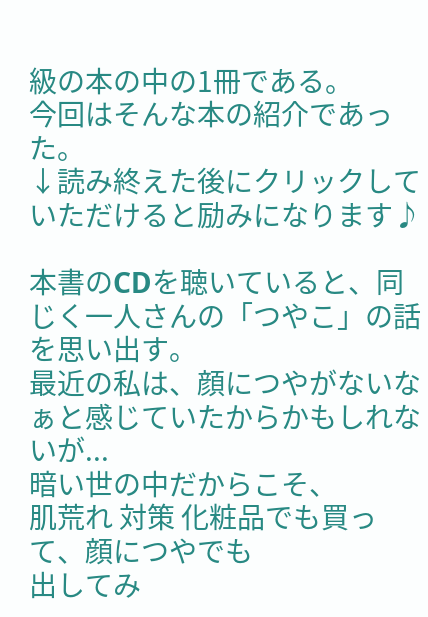級の本の中の1冊である。
今回はそんな本の紹介であった。
↓読み終えた後にクリックしていただけると励みになります♪

本書のCDを聴いていると、同じく一人さんの「つやこ」の話を思い出す。
最近の私は、顔につやがないなぁと感じていたからかもしれないが...
暗い世の中だからこそ、
肌荒れ 対策 化粧品でも買って、顔につやでも
出してみ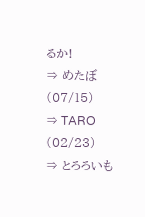るか!
⇒ めたぼ (07/15)
⇒ TARO (02/23)
⇒ とろろいも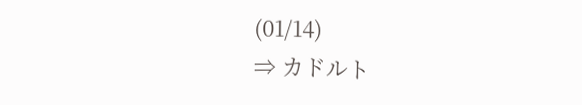(01/14)
⇒ カドルト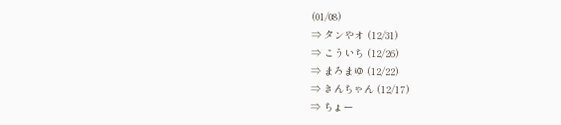(01/08)
⇒ タンやオ (12/31)
⇒ こういち (12/26)
⇒ まろまゆ (12/22)
⇒ きんちゃん (12/17)
⇒ ちょー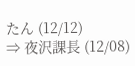たん (12/12)
⇒ 夜沢課長 (12/08)